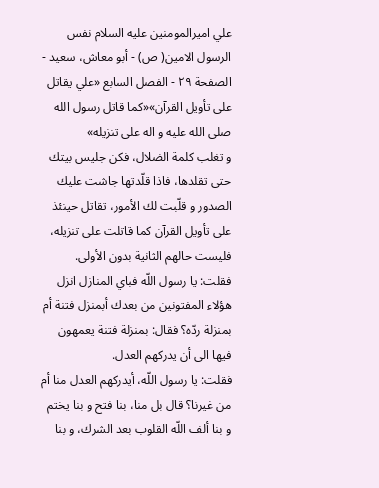علي اميرالمومنين عليه السلام نفس الرسول الامين( ص) - أبو معاش، سعيد - الصفحة ٢٩ - الفصل السابع «علي يقاتل على تأويل القرآن»«كما قاتل رسول الله صلى الله عليه و اله على تنزيله»
و تغلب كلمة الضلال، فكن جليس بيتك حتى تقلدها، فاذا قلّدتها جاشت عليك الصدور و قلّبت لك الأمور، تقاتل حينئذ على تأويل القرآن كما قاتلت على تنزيله، فليست حالهم الثانية بدون الأولى.
فقلت: يا رسول اللّه فباي المنازل انزل هؤلاء المفتونين من بعدك أبمنزل فتنة أم بمنزلة ردّه؟ فقال: بمنزلة فتنة يعمهون فيها الى أن يدركهم العدل.
فقلت: يا رسول اللّه، أيدركهم العدل منا أم من غيرنا؟ قال بل منا، بنا فتح و بنا يختم و بنا ألف اللّه القلوب بعد الشرك، و بنا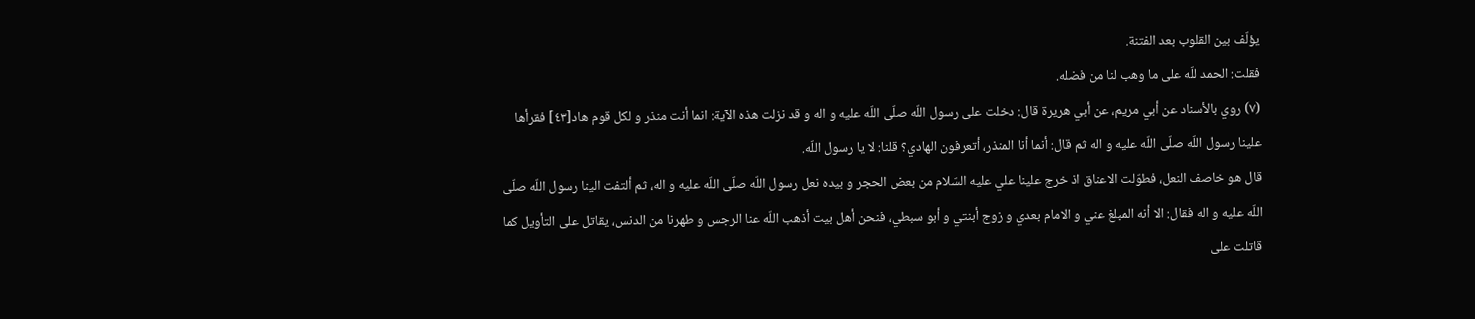يؤلّف بين القلوب بعد الفتنة.
فقلت: الحمد للّه على ما وهب لنا من فضله.
(٧) روي بالأسناد عن أبي مريم، عن أبي هريرة قال: دخلت على رسول اللّه صلّى اللّه عليه و اله و قد نزلت هذه الآية: انما أنت منذر و لكل قوم هاد[٤٣] فقرأها علينا رسول اللّه صلّى اللّه عليه و اله ثم قال: أنما أنا المنذر، أتعرفون الهادي؟ قلنا: لا يا رسول اللّه.
قال هو خاصف النعل، فطوّلت الاعناق اذ خرج علينا علي عليه السّلام من بعض الحجر و بيده نعل رسول اللّه صلّى اللّه عليه و اله، ثم ألتفت الينا رسول اللّه صلّى اللّه عليه و اله فقال: الا أنه المبلغ عني و الامام بعدي و زوج أبنتي و أبو سبطي، فنحن أهل بيت أذهب اللّه عنا الرجس و طهرنا من الدنس، يقاتل على التأويل كما قاتلت على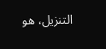التنزيل، هو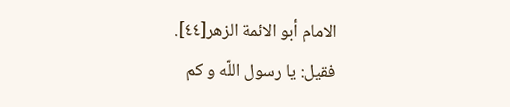الامام أبو الائمة الزهر[٤٤].
فقيل: يا رسول اللّه و كم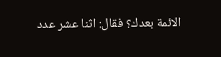الائمة بعدك؟ فقال: اثنا عشر عدد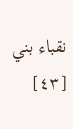نقباء بني
[٤٣]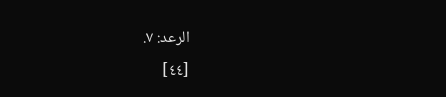الرعد: ٧.
[٤٤]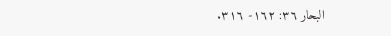البحار ٣٦: ١٦٢- ٣١٦.